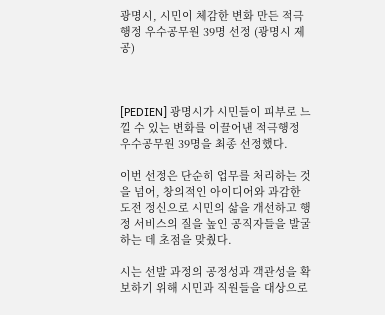광명시, 시민이 체감한 변화 만든 적극행정 우수공무원 39명 선정 (광명시 제공)



[PEDIEN] 광명시가 시민들이 피부로 느낄 수 있는 변화를 이끌어낸 적극행정 우수공무원 39명을 최종 선정했다.

이번 선정은 단순히 업무를 처리하는 것을 넘어, 창의적인 아이디어와 과감한 도전 정신으로 시민의 삶을 개선하고 행정 서비스의 질을 높인 공직자들을 발굴하는 데 초점을 맞췄다.

시는 선발 과정의 공정성과 객관성을 확보하기 위해 시민과 직원들을 대상으로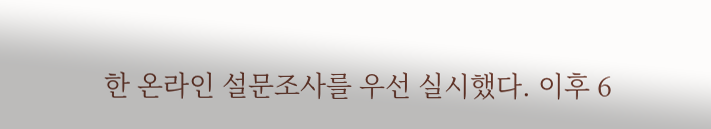한 온라인 설문조사를 우선 실시했다. 이후 6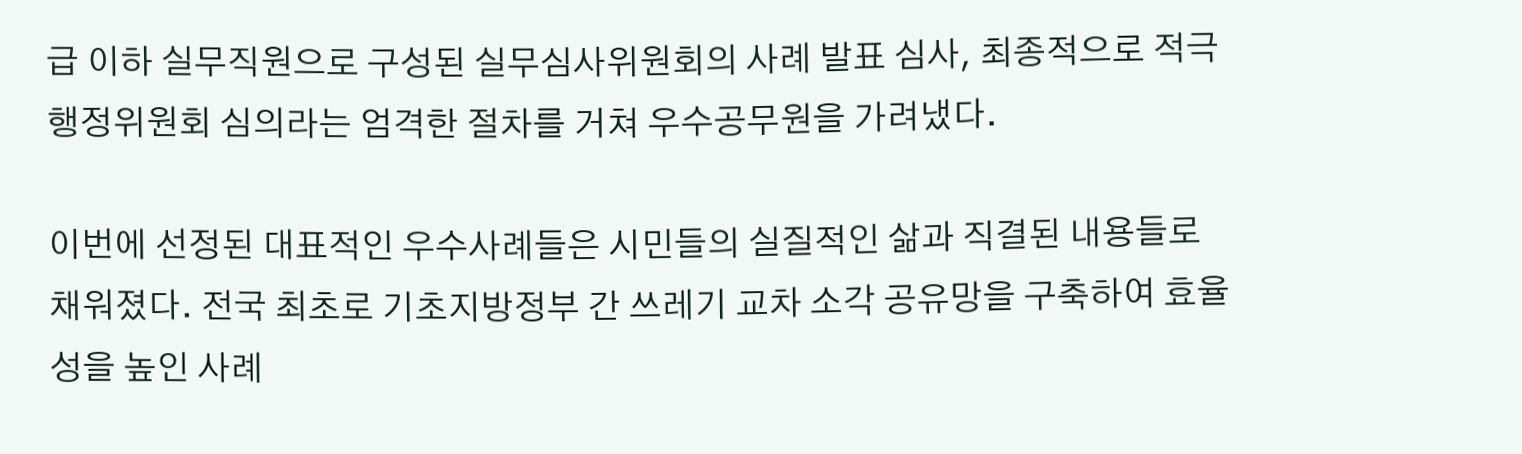급 이하 실무직원으로 구성된 실무심사위원회의 사례 발표 심사, 최종적으로 적극행정위원회 심의라는 엄격한 절차를 거쳐 우수공무원을 가려냈다.

이번에 선정된 대표적인 우수사례들은 시민들의 실질적인 삶과 직결된 내용들로 채워졌다. 전국 최초로 기초지방정부 간 쓰레기 교차 소각 공유망을 구축하여 효율성을 높인 사례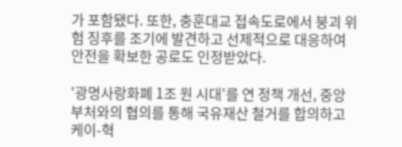가 포함됐다. 또한, 충훈대교 접속도로에서 붕괴 위험 징후를 조기에 발견하고 선제적으로 대응하여 안전을 확보한 공로도 인정받았다.

'광명사랑화폐 1조 원 시대'를 연 정책 개선, 중앙부처와의 협의를 통해 국유재산 철거를 합의하고 케이-혁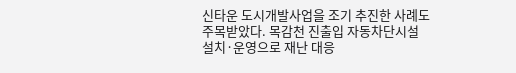신타운 도시개발사업을 조기 추진한 사례도 주목받았다. 목감천 진출입 자동차단시설 설치·운영으로 재난 대응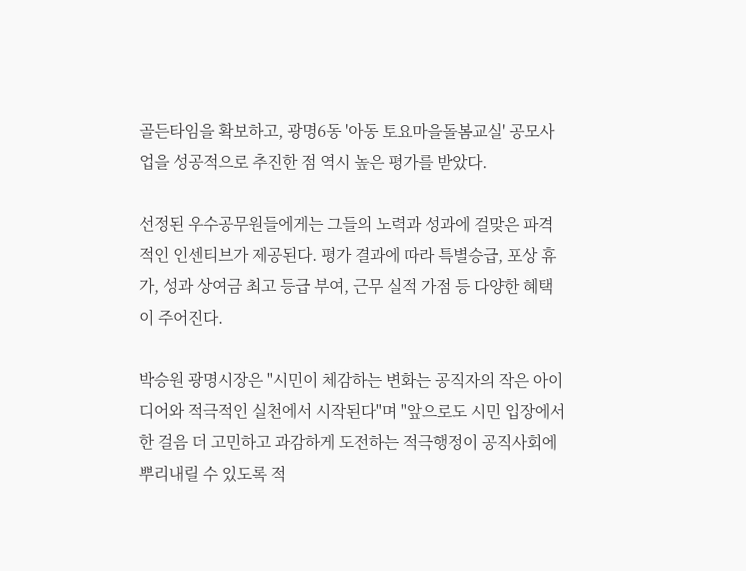골든타임을 확보하고, 광명6동 '아동 토요마을돌봄교실' 공모사업을 성공적으로 추진한 점 역시 높은 평가를 받았다.

선정된 우수공무원들에게는 그들의 노력과 성과에 걸맞은 파격적인 인센티브가 제공된다. 평가 결과에 따라 특별승급, 포상 휴가, 성과 상여금 최고 등급 부여, 근무 실적 가점 등 다양한 혜택이 주어진다.

박승원 광명시장은 "시민이 체감하는 변화는 공직자의 작은 아이디어와 적극적인 실천에서 시작된다"며 "앞으로도 시민 입장에서 한 걸음 더 고민하고 과감하게 도전하는 적극행정이 공직사회에 뿌리내릴 수 있도록 적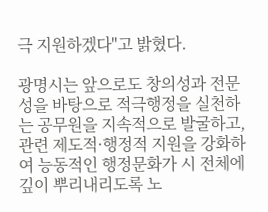극 지원하겠다"고 밝혔다.

광명시는 앞으로도 창의성과 전문성을 바탕으로 적극행정을 실천하는 공무원을 지속적으로 발굴하고, 관련 제도적·행정적 지원을 강화하여 능동적인 행정문화가 시 전체에 깊이 뿌리내리도록 노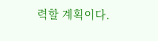력할 계획이다.